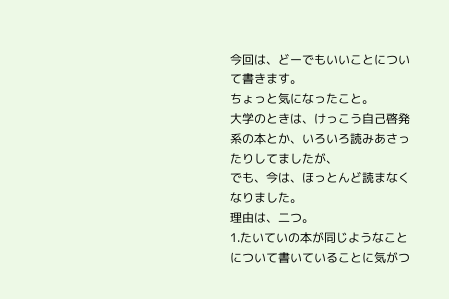今回は、どーでもいいことについて書きます。
ちょっと気になったこと。
大学のときは、けっこう自己啓発系の本とか、いろいろ読みあさったりしてましたが、
でも、今は、ほっとんど読まなくなりました。
理由は、二つ。
1.たいていの本が同じようなことについて書いていることに気がつ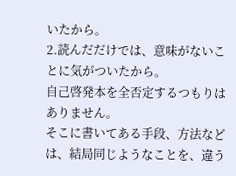いたから。
2.読んだだけでは、意味がないことに気がついたから。
自己啓発本を全否定するつもりはありません。
そこに書いてある手段、方法などは、結局同じようなことを、違う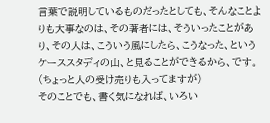言葉で説明しているものだったとしても、そんなことよりも大事なのは、その著者には、そういったことがあり、その人は、こういう風にしたら、こうなった、というケーススタディの山、と見ることができるから、です。(ちょっと人の受け売りも入ってますが)
そのことでも、書く気になれば、いろい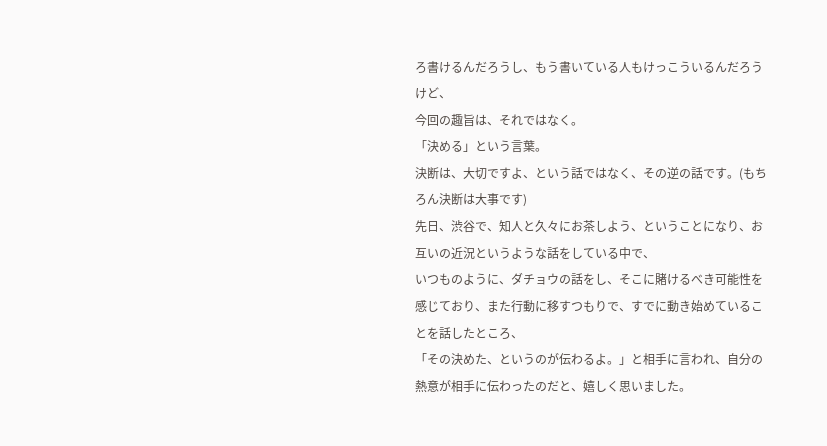ろ書けるんだろうし、もう書いている人もけっこういるんだろうけど、
今回の趣旨は、それではなく。
「決める」という言葉。
決断は、大切ですよ、という話ではなく、その逆の話です。(もちろん決断は大事です)
先日、渋谷で、知人と久々にお茶しよう、ということになり、お互いの近況というような話をしている中で、
いつものように、ダチョウの話をし、そこに賭けるべき可能性を感じており、また行動に移すつもりで、すでに動き始めていることを話したところ、
「その決めた、というのが伝わるよ。」と相手に言われ、自分の熱意が相手に伝わったのだと、嬉しく思いました。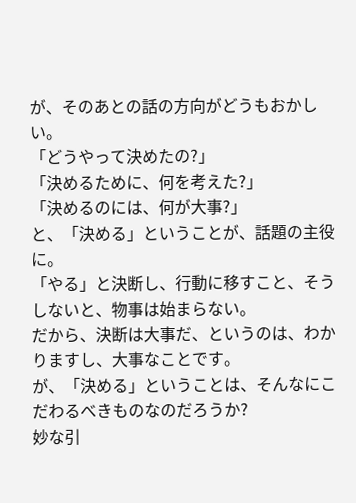が、そのあとの話の方向がどうもおかしい。
「どうやって決めたの?」
「決めるために、何を考えた?」
「決めるのには、何が大事?」
と、「決める」ということが、話題の主役に。
「やる」と決断し、行動に移すこと、そうしないと、物事は始まらない。
だから、決断は大事だ、というのは、わかりますし、大事なことです。
が、「決める」ということは、そんなにこだわるべきものなのだろうか?
妙な引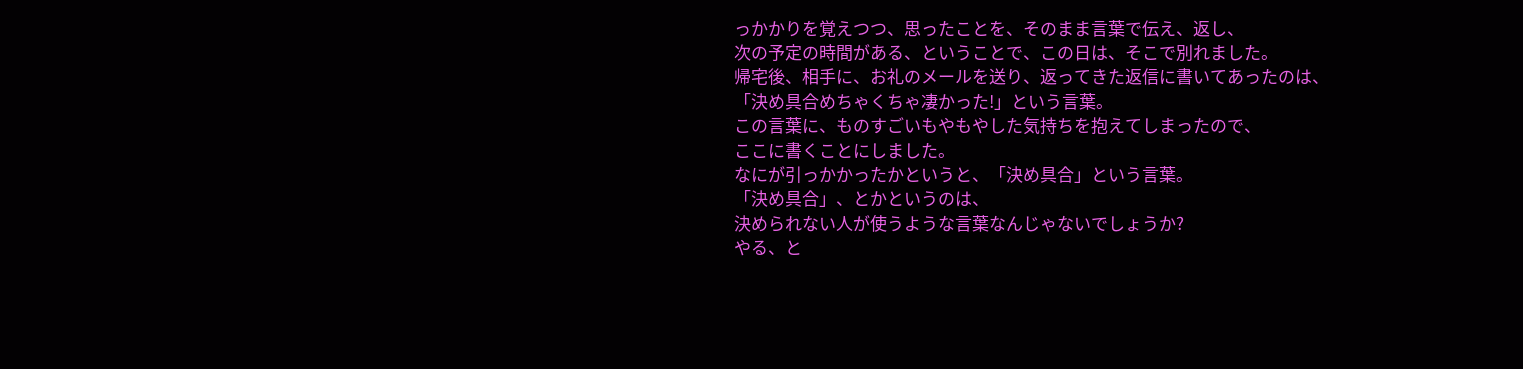っかかりを覚えつつ、思ったことを、そのまま言葉で伝え、返し、
次の予定の時間がある、ということで、この日は、そこで別れました。
帰宅後、相手に、お礼のメールを送り、返ってきた返信に書いてあったのは、
「決め具合めちゃくちゃ凄かった!」という言葉。
この言葉に、ものすごいもやもやした気持ちを抱えてしまったので、
ここに書くことにしました。
なにが引っかかったかというと、「決め具合」という言葉。
「決め具合」、とかというのは、
決められない人が使うような言葉なんじゃないでしょうか?
やる、と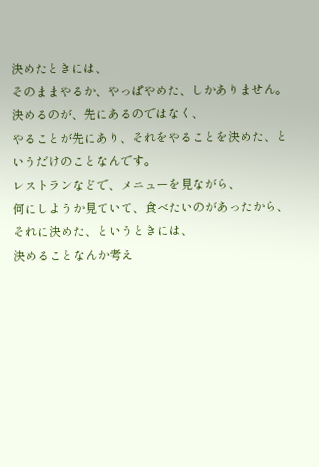決めたときには、
そのままやるか、やっぱやめた、しかありません。
決めるのが、先にあるのではなく、
やることが先にあり、それをやることを決めた、というだけのことなんです。
レストランなどで、メニューを見ながら、
何にしようか見ていて、食べたいのがあったから、それに決めた、というときには、
決めることなんか考え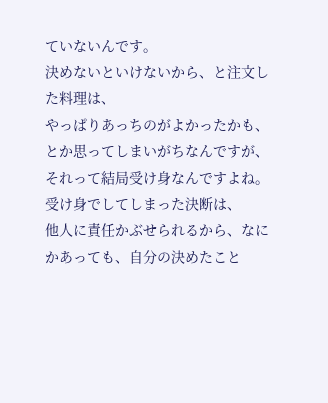ていないんです。
決めないといけないから、と注文した料理は、
やっぱりあっちのがよかったかも、とか思ってしまいがちなんですが、
それって結局受け身なんですよね。
受け身でしてしまった決断は、
他人に責任かぶせられるから、なにかあっても、自分の決めたこと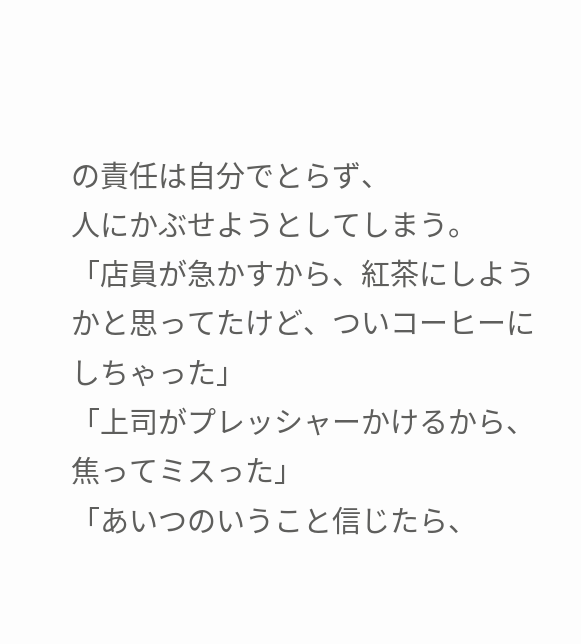の責任は自分でとらず、
人にかぶせようとしてしまう。
「店員が急かすから、紅茶にしようかと思ってたけど、ついコーヒーにしちゃった」
「上司がプレッシャーかけるから、焦ってミスった」
「あいつのいうこと信じたら、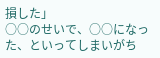損した」
○○のせいで、○○になった、といってしまいがち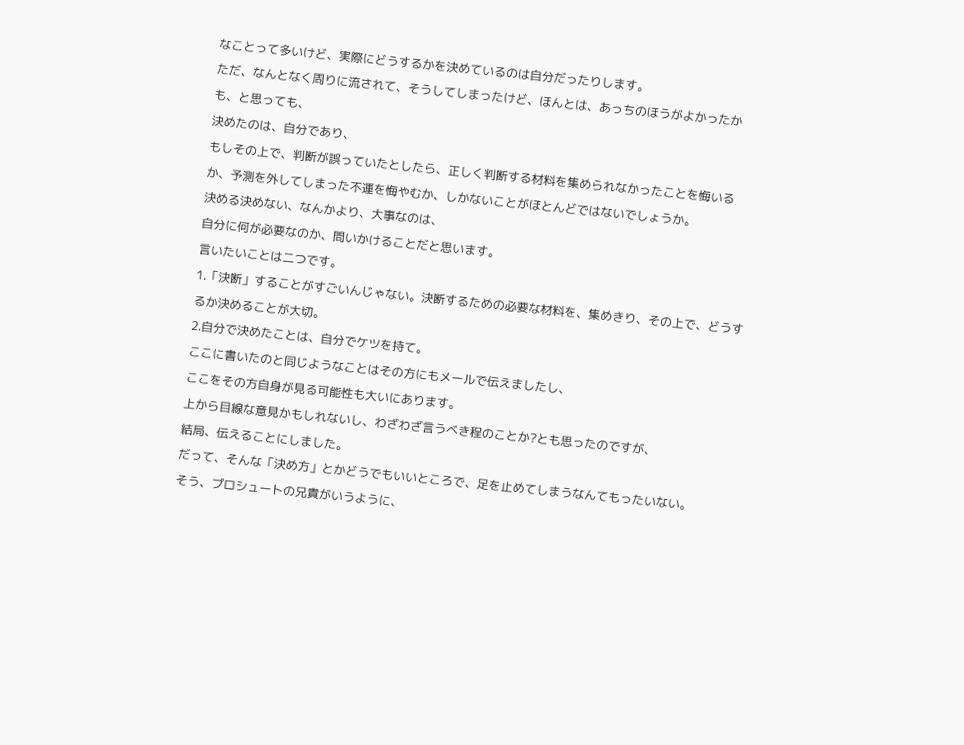なことって多いけど、実際にどうするかを決めているのは自分だったりします。
ただ、なんとなく周りに流されて、そうしてしまったけど、ほんとは、あっちのほうがよかったかも、と思っても、
決めたのは、自分であり、
もしその上で、判断が誤っていたとしたら、正しく判断する材料を集められなかったことを悔いるか、予測を外してしまった不運を悔やむか、しかないことがほとんどではないでしょうか。
決める決めない、なんかより、大事なのは、
自分に何が必要なのか、問いかけることだと思います。
言いたいことは二つです。
1.「決断」することがすごいんじゃない。決断するための必要な材料を、集めきり、その上で、どうするか決めることが大切。
2.自分で決めたことは、自分でケツを持て。
ここに書いたのと同じようなことはその方にもメールで伝えましたし、
ここをその方自身が見る可能性も大いにあります。
上から目線な意見かもしれないし、わざわざ言うべき程のことか?とも思ったのですが、
結局、伝えることにしました。
だって、そんな「決め方」とかどうでもいいところで、足を止めてしまうなんてもったいない。
そう、プロシュートの兄貴がいうように、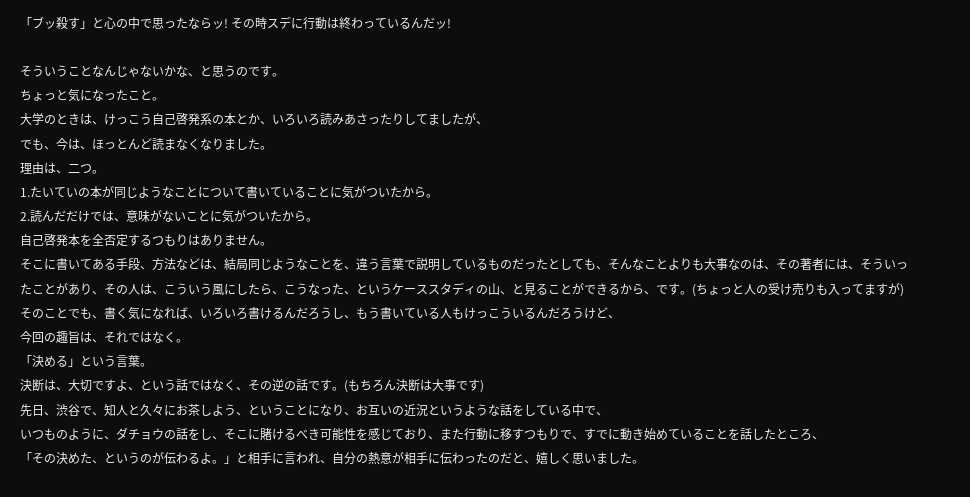「ブッ殺す」と心の中で思ったならッ! その時スデに行動は終わっているんだッ!

そういうことなんじゃないかな、と思うのです。
ちょっと気になったこと。
大学のときは、けっこう自己啓発系の本とか、いろいろ読みあさったりしてましたが、
でも、今は、ほっとんど読まなくなりました。
理由は、二つ。
1.たいていの本が同じようなことについて書いていることに気がついたから。
2.読んだだけでは、意味がないことに気がついたから。
自己啓発本を全否定するつもりはありません。
そこに書いてある手段、方法などは、結局同じようなことを、違う言葉で説明しているものだったとしても、そんなことよりも大事なのは、その著者には、そういったことがあり、その人は、こういう風にしたら、こうなった、というケーススタディの山、と見ることができるから、です。(ちょっと人の受け売りも入ってますが)
そのことでも、書く気になれば、いろいろ書けるんだろうし、もう書いている人もけっこういるんだろうけど、
今回の趣旨は、それではなく。
「決める」という言葉。
決断は、大切ですよ、という話ではなく、その逆の話です。(もちろん決断は大事です)
先日、渋谷で、知人と久々にお茶しよう、ということになり、お互いの近況というような話をしている中で、
いつものように、ダチョウの話をし、そこに賭けるべき可能性を感じており、また行動に移すつもりで、すでに動き始めていることを話したところ、
「その決めた、というのが伝わるよ。」と相手に言われ、自分の熱意が相手に伝わったのだと、嬉しく思いました。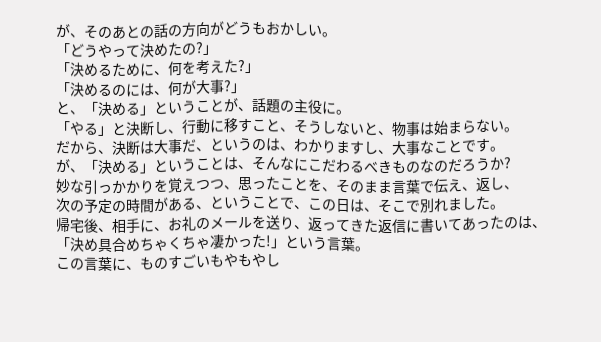が、そのあとの話の方向がどうもおかしい。
「どうやって決めたの?」
「決めるために、何を考えた?」
「決めるのには、何が大事?」
と、「決める」ということが、話題の主役に。
「やる」と決断し、行動に移すこと、そうしないと、物事は始まらない。
だから、決断は大事だ、というのは、わかりますし、大事なことです。
が、「決める」ということは、そんなにこだわるべきものなのだろうか?
妙な引っかかりを覚えつつ、思ったことを、そのまま言葉で伝え、返し、
次の予定の時間がある、ということで、この日は、そこで別れました。
帰宅後、相手に、お礼のメールを送り、返ってきた返信に書いてあったのは、
「決め具合めちゃくちゃ凄かった!」という言葉。
この言葉に、ものすごいもやもやし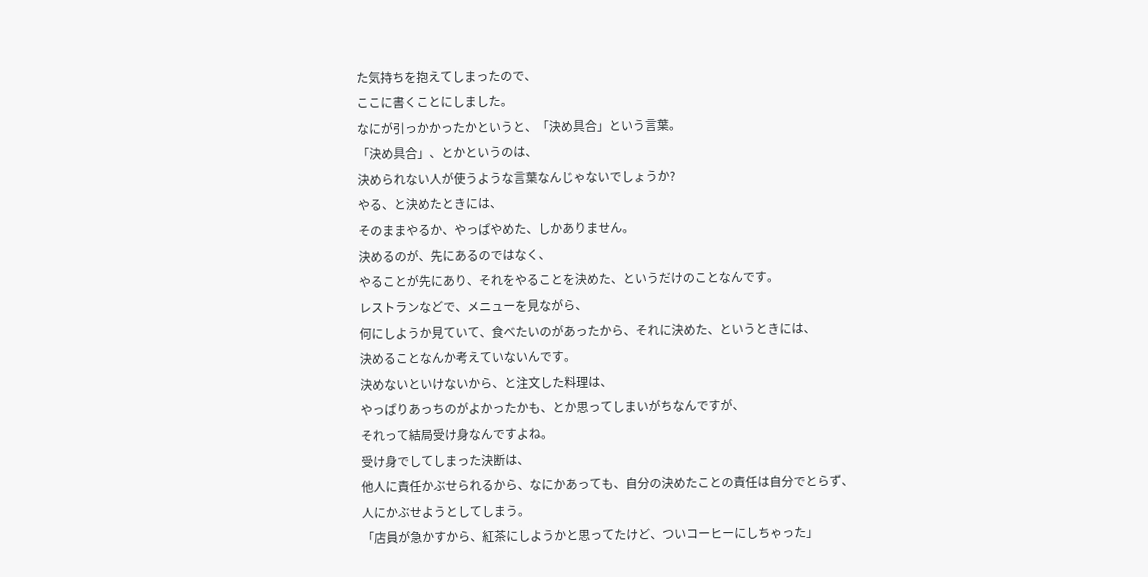た気持ちを抱えてしまったので、
ここに書くことにしました。
なにが引っかかったかというと、「決め具合」という言葉。
「決め具合」、とかというのは、
決められない人が使うような言葉なんじゃないでしょうか?
やる、と決めたときには、
そのままやるか、やっぱやめた、しかありません。
決めるのが、先にあるのではなく、
やることが先にあり、それをやることを決めた、というだけのことなんです。
レストランなどで、メニューを見ながら、
何にしようか見ていて、食べたいのがあったから、それに決めた、というときには、
決めることなんか考えていないんです。
決めないといけないから、と注文した料理は、
やっぱりあっちのがよかったかも、とか思ってしまいがちなんですが、
それって結局受け身なんですよね。
受け身でしてしまった決断は、
他人に責任かぶせられるから、なにかあっても、自分の決めたことの責任は自分でとらず、
人にかぶせようとしてしまう。
「店員が急かすから、紅茶にしようかと思ってたけど、ついコーヒーにしちゃった」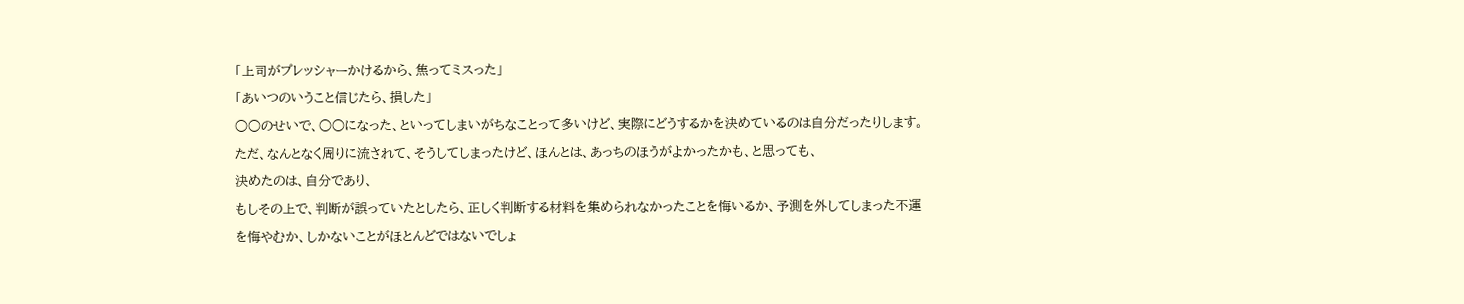「上司がプレッシャーかけるから、焦ってミスった」
「あいつのいうこと信じたら、損した」
○○のせいで、○○になった、といってしまいがちなことって多いけど、実際にどうするかを決めているのは自分だったりします。
ただ、なんとなく周りに流されて、そうしてしまったけど、ほんとは、あっちのほうがよかったかも、と思っても、
決めたのは、自分であり、
もしその上で、判断が誤っていたとしたら、正しく判断する材料を集められなかったことを悔いるか、予測を外してしまった不運を悔やむか、しかないことがほとんどではないでしょ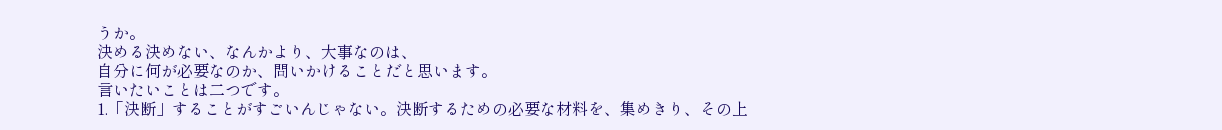うか。
決める決めない、なんかより、大事なのは、
自分に何が必要なのか、問いかけることだと思います。
言いたいことは二つです。
1.「決断」することがすごいんじゃない。決断するための必要な材料を、集めきり、その上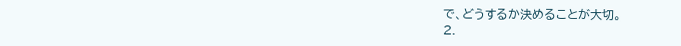で、どうするか決めることが大切。
2.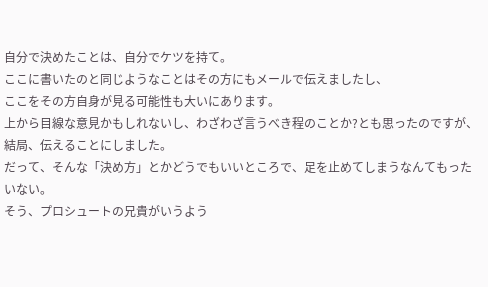自分で決めたことは、自分でケツを持て。
ここに書いたのと同じようなことはその方にもメールで伝えましたし、
ここをその方自身が見る可能性も大いにあります。
上から目線な意見かもしれないし、わざわざ言うべき程のことか?とも思ったのですが、
結局、伝えることにしました。
だって、そんな「決め方」とかどうでもいいところで、足を止めてしまうなんてもったいない。
そう、プロシュートの兄貴がいうよう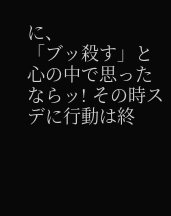に、
「ブッ殺す」と心の中で思ったならッ! その時スデに行動は終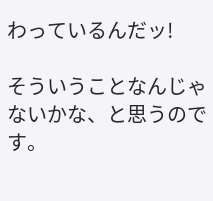わっているんだッ!

そういうことなんじゃないかな、と思うのです。